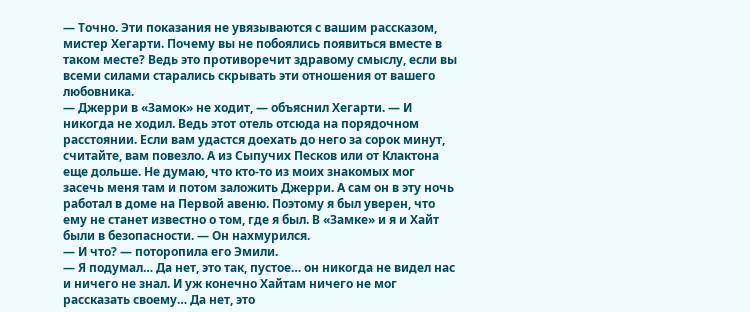— Точно. Эти показания не увязываются с вашим рассказом, мистер Хегарти. Почему вы не побоялись появиться вместе в таком месте? Ведь это противоречит здравому смыслу, если вы всеми силами старались скрывать эти отношения от вашего любовника.
— Джерри в «Замок» не ходит, — объяснил Хегарти. — И никогда не ходил. Ведь этот отель отсюда на порядочном расстоянии. Если вам удастся доехать до него за сорок минут, считайте, вам повезло. А из Сыпучих Песков или от Клактона еще дольше. Не думаю, что кто-то из моих знакомых мог засечь меня там и потом заложить Джерри. А сам он в эту ночь работал в доме на Первой авеню. Поэтому я был уверен, что ему не станет известно о том, где я был. В «Замке» и я и Хайт были в безопасности. — Он нахмурился.
— И что? — поторопила его Эмили.
— Я подумал… Да нет, это так, пустое… он никогда не видел нас и ничего не знал. И уж конечно Хайтам ничего не мог рассказать своему… Да нет, это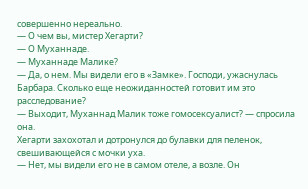совершенно нереально.
— О чем вы, мистер Хегарти?
— О Муханнаде.
— Муханнаде Малике?
— Да, о нем. Мы видели его в «Замке». Господи, ужаснулась Барбара. Сколько еще неожиданностей готовит им это расследование?
— Выходит, Муханнад Малик тоже гомосексуалист? — спросила она.
Хегарти захохотал и дотронулся до булавки для пеленок, свешивающейся с мочки уха.
— Нет, мы видели его не в самом отеле, а возле. Он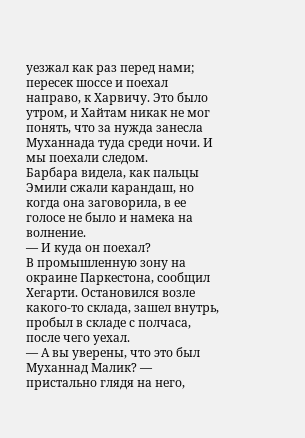уезжал как раз перед нами; пересек шоссе и поехал направо, к Харвичу. Это было утром, и Хайтам никак не мог понять, что за нужда занесла Муханнада туда среди ночи. И мы поехали следом.
Барбара видела, как пальцы Эмили сжали карандаш, но когда она заговорила, в ее голосе не было и намека на волнение.
— И куда он поехал?
В промышленную зону на окраине Паркестона, сообщил Хегарти. Остановился возле какого-то склада, зашел внутрь, пробыл в складе с полчаса, после чего уехал.
— А вы уверены, что это был Муханнад Малик? — пристально глядя на него,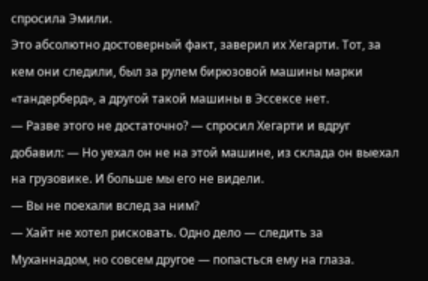спросила Эмили.
Это абсолютно достоверный факт, заверил их Хегарти. Тот, за кем они следили, был за рулем бирюзовой машины марки «тандерберд», а другой такой машины в Эссексе нет.
— Разве этого не достаточно? — спросил Хегарти и вдруг добавил: — Но уехал он не на этой машине, из склада он выехал на грузовике. И больше мы его не видели.
— Вы не поехали вслед за ним?
— Хайт не хотел рисковать. Одно дело — следить за Муханнадом, но совсем другое — попасться ему на глаза.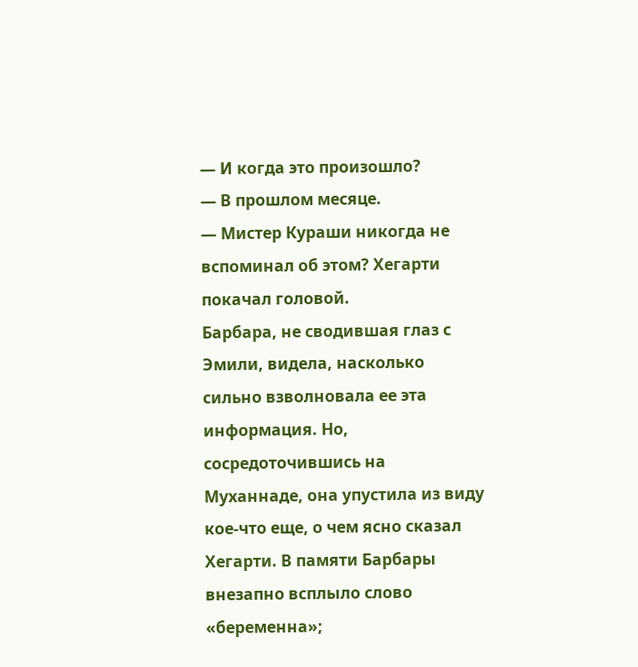— И когда это произошло?
— В прошлом месяце.
— Мистер Кураши никогда не вспоминал об этом? Хегарти покачал головой.
Барбара, не сводившая глаз с Эмили, видела, насколько сильно взволновала ее эта информация. Но, сосредоточившись на Муханнаде, она упустила из виду кое-что еще, о чем ясно сказал Хегарти. В памяти Барбары внезапно всплыло слово «беременна»;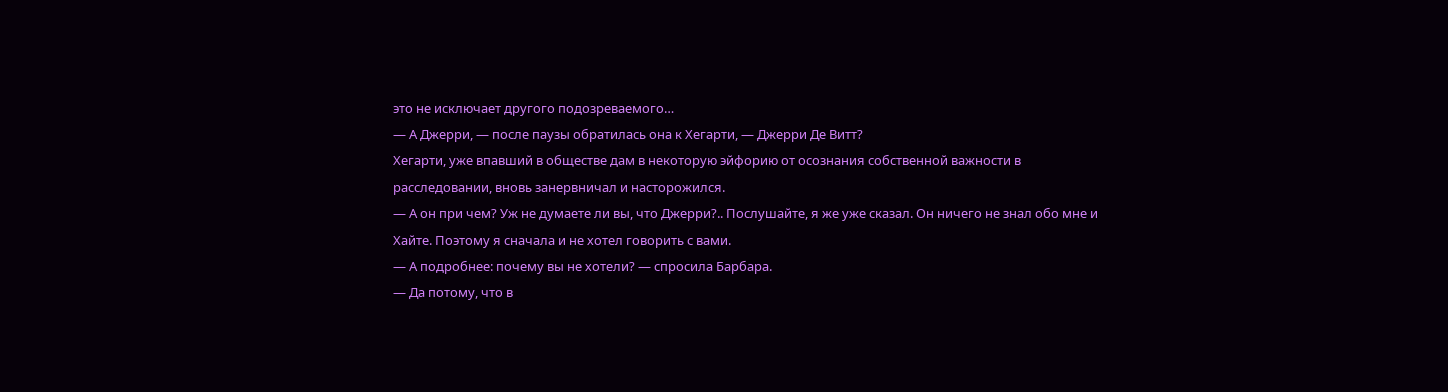это не исключает другого подозреваемого…
— А Джерри, — после паузы обратилась она к Хегарти, — Джерри Де Витт?
Хегарти, уже впавший в обществе дам в некоторую эйфорию от осознания собственной важности в расследовании, вновь занервничал и насторожился.
— А он при чем? Уж не думаете ли вы, что Джерри?.. Послушайте, я же уже сказал. Он ничего не знал обо мне и Хайте. Поэтому я сначала и не хотел говорить с вами.
— А подробнее: почему вы не хотели? — спросила Барбара.
— Да потому, что в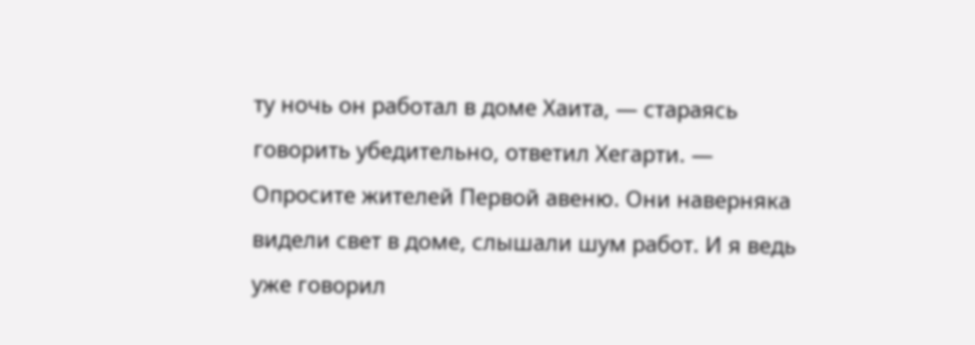ту ночь он работал в доме Хаита, — стараясь говорить убедительно, ответил Хегарти. — Опросите жителей Первой авеню. Они наверняка видели свет в доме, слышали шум работ. И я ведь уже говорил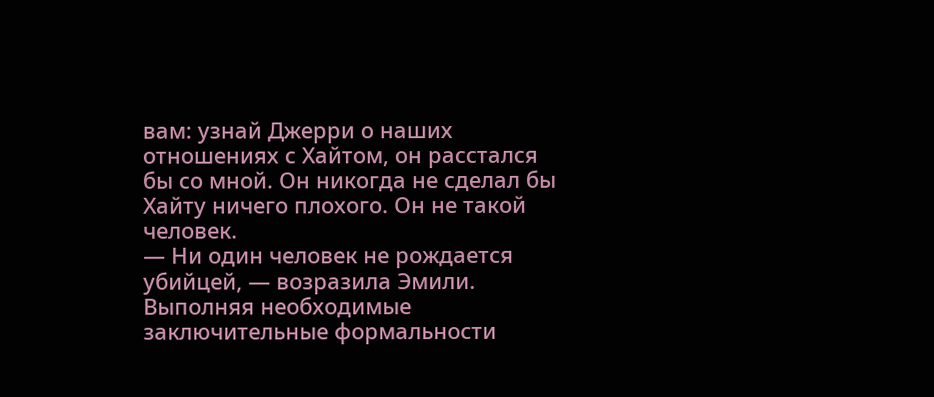вам: узнай Джерри о наших отношениях с Хайтом, он расстался бы со мной. Он никогда не сделал бы Хайту ничего плохого. Он не такой человек.
— Ни один человек не рождается убийцей, — возразила Эмили.
Выполняя необходимые заключительные формальности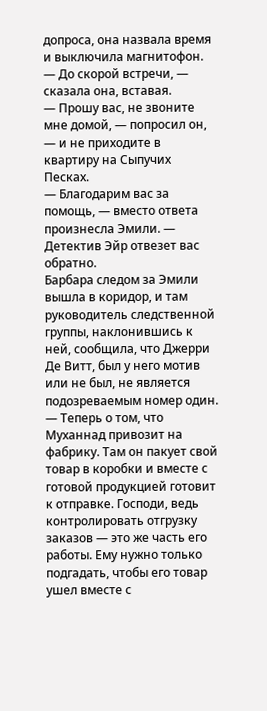допроса, она назвала время и выключила магнитофон.
— До скорой встречи, — сказала она, вставая.
— Прошу вас, не звоните мне домой, — попросил он, — и не приходите в квартиру на Сыпучих Песках.
— Благодарим вас за помощь, — вместо ответа произнесла Эмили. — Детектив Эйр отвезет вас обратно.
Барбара следом за Эмили вышла в коридор, и там руководитель следственной группы, наклонившись к ней, сообщила, что Джерри Де Витт, был у него мотив или не был, не является подозреваемым номер один.
— Теперь о том, что Муханнад привозит на фабрику. Там он пакует свой товар в коробки и вместе с готовой продукцией готовит к отправке. Господи, ведь контролировать отгрузку заказов — это же часть его работы. Ему нужно только подгадать, чтобы его товар ушел вместе с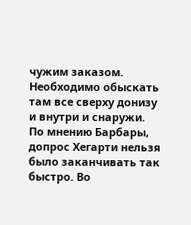чужим заказом. Необходимо обыскать там все сверху донизу и внутри и снаружи.
По мнению Барбары, допрос Хегарти нельзя было заканчивать так быстро. Во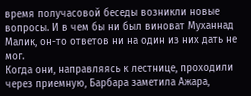время получасовой беседы возникли новые вопросы. И в чем бы ни был виноват Муханнад Малик, он-то ответов ни на один из них дать не мог.
Когда они, направляясь к лестнице, проходили через приемную, Барбара заметила Ажара,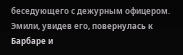беседующего с дежурным офицером. Эмили, увидев его, повернулась к Барбаре и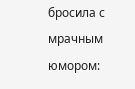бросила с мрачным юмором: